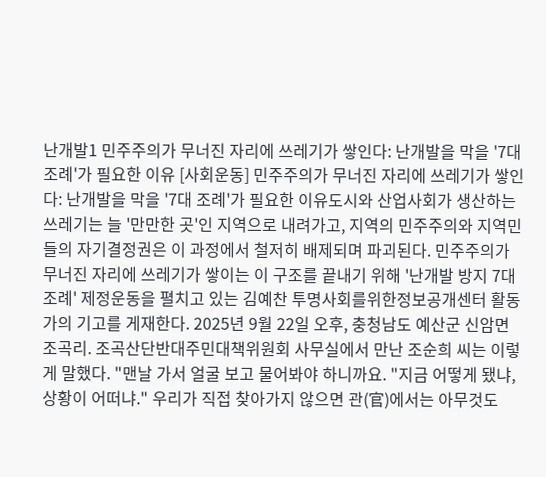난개발1 민주주의가 무너진 자리에 쓰레기가 쌓인다: 난개발을 막을 '7대 조례'가 필요한 이유 [사회운동] 민주주의가 무너진 자리에 쓰레기가 쌓인다: 난개발을 막을 '7대 조례'가 필요한 이유도시와 산업사회가 생산하는 쓰레기는 늘 '만만한 곳'인 지역으로 내려가고, 지역의 민주주의와 지역민들의 자기결정권은 이 과정에서 철저히 배제되며 파괴된다. 민주주의가 무너진 자리에 쓰레기가 쌓이는 이 구조를 끝내기 위해 '난개발 방지 7대 조례' 제정운동을 펼치고 있는 김예찬 투명사회를위한정보공개센터 활동가의 기고를 게재한다. 2025년 9월 22일 오후, 충청남도 예산군 신암면 조곡리. 조곡산단반대주민대책위원회 사무실에서 만난 조순희 씨는 이렇게 말했다. "맨날 가서 얼굴 보고 물어봐야 하니까요. "지금 어떻게 됐냐, 상황이 어떠냐." 우리가 직접 찾아가지 않으면 관(官)에서는 아무것도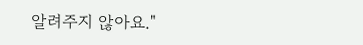알려주지 않아요."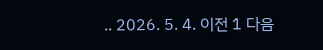.. 2026. 5. 4. 이전 1 다음